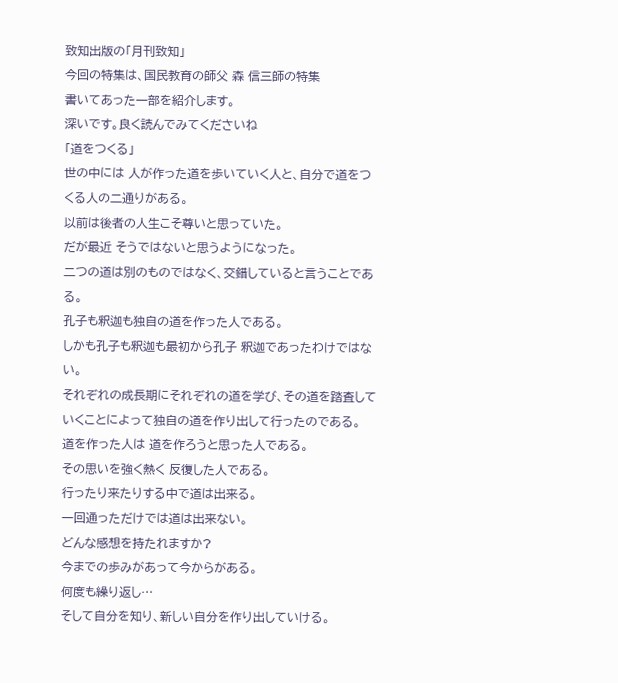致知出版の「月刊致知」
今回の特集は、国民教育の師父 森 信三師の特集
書いてあった一部を紹介します。
深いです。良く読んでみてくださいね
「道をつくる」
世の中には 人が作った道を歩いていく人と、自分で道をつくる人の二通りがある。
以前は後者の人生こそ尊いと思っていた。
だが最近 そうではないと思うようになった。
二つの道は別のものではなく、交錯していると言うことである。
孔子も釈迦も独自の道を作った人である。
しかも孔子も釈迦も最初から孔子 釈迦であったわけではない。
それぞれの成長期にそれぞれの道を学び、その道を踏査していくことによって独自の道を作り出して行ったのである。
道を作った人は 道を作ろうと思った人である。
その思いを強く熱く 反復した人である。
行ったり来たりする中で道は出来る。
一回通っただけでは道は出来ない。
どんな感想を持たれますか?
今までの歩みがあって今からがある。
何度も繰り返し…
そして自分を知り、新しい自分を作り出していける。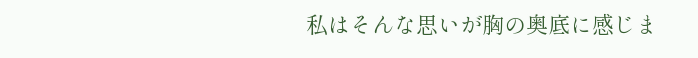私はそんな思いが胸の奥底に感じま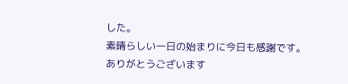した。
素晴らしい一日の始まりに今日も感謝です。
ありがとうございます